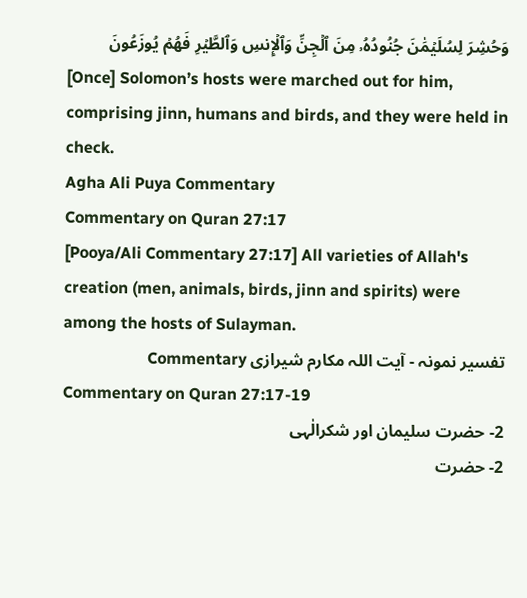وَحُشِرَ لِسُلَيۡمَٰنَ جُنُودُهُۥ مِنَ ٱلۡجِنِّ وَٱلۡإِنسِ وَٱلطَّيۡرِ فَهُمۡ يُوزَعُونَ
[Once] Solomon’s hosts were marched out for him, comprising jinn, humans and birds, and they were held in check.
Agha Ali Puya Commentary
Commentary on Quran 27:17
[Pooya/Ali Commentary 27:17] All varieties of Allah's creation (men, animals, birds, jinn and spirits) were among the hosts of Sulayman.
تفسیر نمونہ - آیت اللہ مکارم شیرازی Commentary
Commentary on Quran 27:17-19
2- حضرت سلیمان اور شکرالٰہی
2- حضرت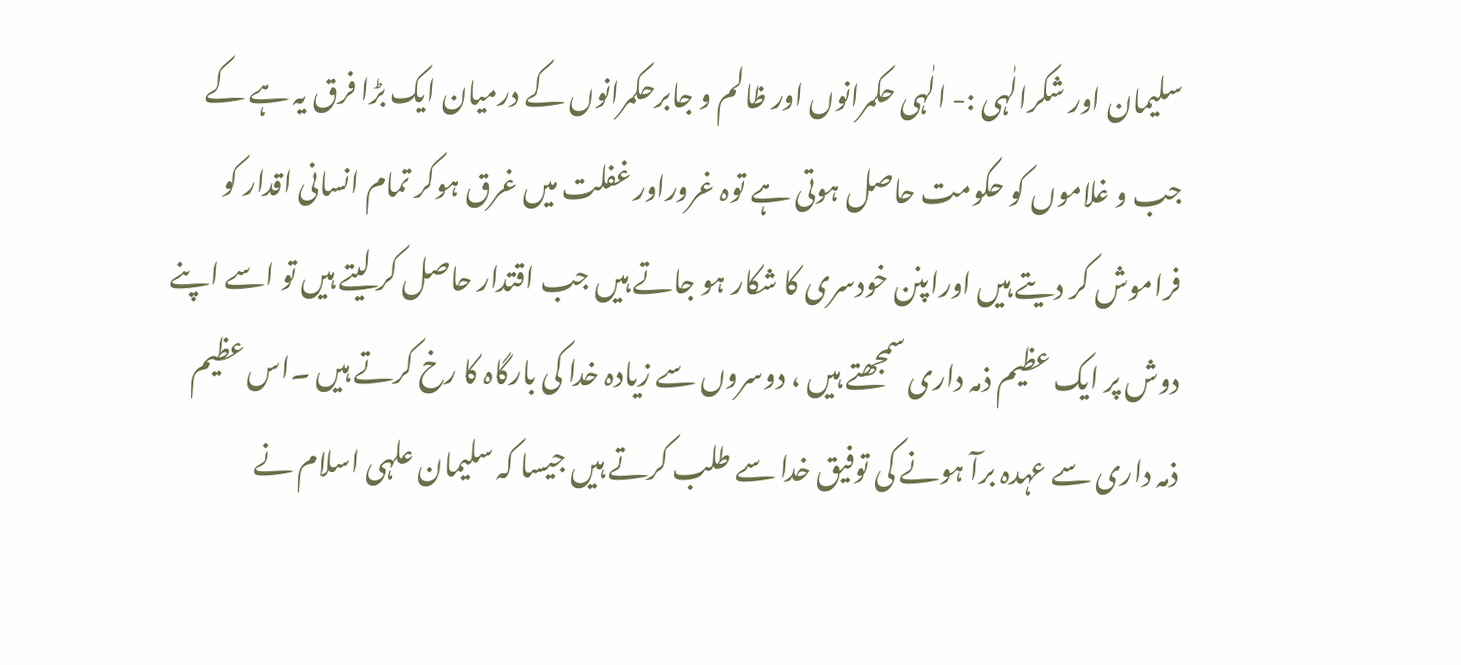سلیمان اور شکرالٰہی :- الٰہی حکمرانوں اور ظالم و جابرحکمرانوں کے درمیان ایک بڑا فرق یہ ہے کے جب و غلاموں کو حکومت حاصل ہوتی ہے توہ غروراور غفلت میں غرق ہوکر تمام انسانی اقدار کو فراموش کر دیتے ہیں اوراپنن خودسری کا شکار ہو جاتے ہیں جب اقتدار حاصل کر لیتے ہیں تو اسے اپنے دوش پر ایک عظیم ذمہ داری سمجھتے ہیں ، دوسروں سے زیادہ خدا کی بارگاہ کا رخ کرتے ہیں ۔اس عظیم ذمہ داری سے عہدہ برآ ہونے کی توفیق خدا سے طلب کرتے ہیں جیسا کہ سلیمان علہی اسلام نے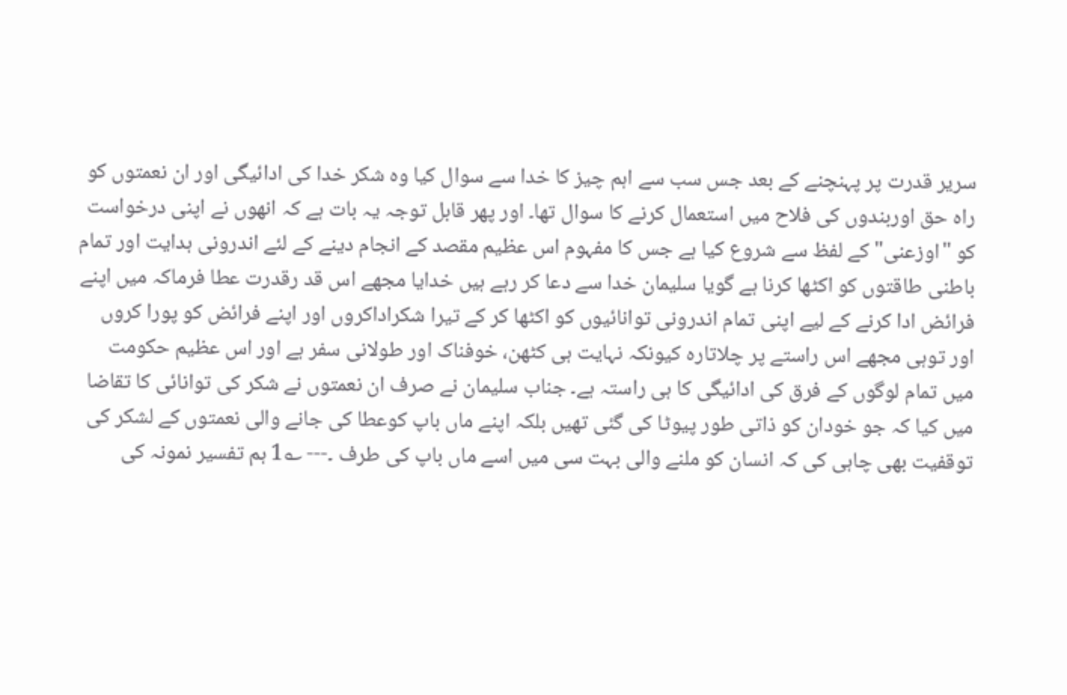سریر قدرت پر پہنچنے کے بعد جس سب سے اہم چیز کا خدا سے سوال کیا وہ شکر خدا کی ادائیگی اور ان نعمتوں کو راہ حق اوربندوں کی فلاح میں استعمال کرنے کا سوال تھا۔ اور پھر قابل توجہ یہ بات ہے کہ انھوں نے اپنی درخواست کو "اوزعنی" کے لفظ سے شروع کیا ہے جس کا مفہوم اس عظیم مقصد کے انجام دینے کے لئے اندرونی ہدایت اور تمام باطنی طاقتوں کو اکٹھا کرنا ہے گویا سلیمان خدا سے دعا کر رہے ہیں خدایا مجھے اس قد رقدرت عطا فرماکہ میں اپنے فرائض ادا کرنے کے لیے اپنی تمام اندرونی توانائیوں کو اکٹھا کر کے تیرا شکراداکروں اور اپنے فرائض کو پورا کروں اور توہی مجھے اس راستے پر چلاتارہ کیونکہ نہایت ہی کٹھن، خوفناک اور طولانی سفر ہے اور اس عظیم حکومت میں تمام لوگوں کے فرق کی ادائیگی کا ہی راستہ ہے۔ جناب سلیمان نے صرف ان نعمتوں نے شکر کی توانائی کا تقاضا میں کیا کہ جو خودان کو ذاتی طور پیوٹا کی گئی تھیں بلکہ اپنے ماں باپ کوعطا کی جانے والی نعمتوں کے لشکر کی توقفیت بھی چاہی کی کہ انسان کو ملنے والی بہت سی میں اسے ماں باپ کی طرف ۔--- ؎1 ہم تفسیر نمونہ کی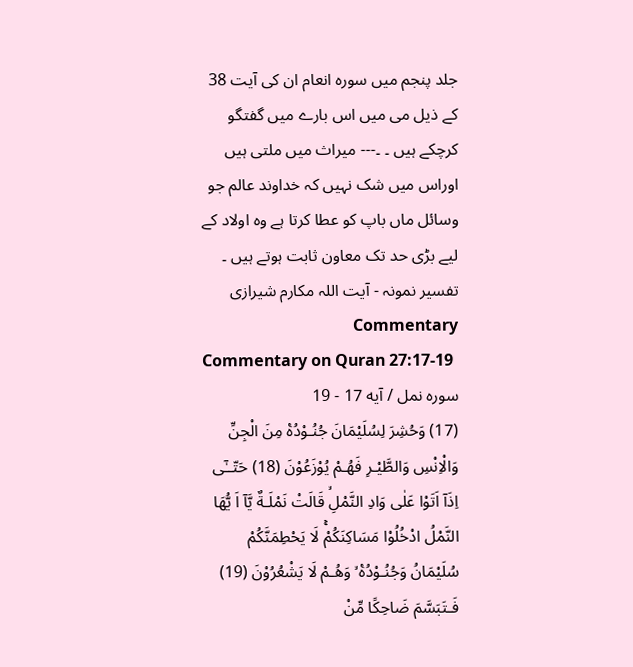جلد پنجم میں سورہ انعام ان کی آیت 38 کے ذیل می میں اس بارے میں گفتگو کرچکے ہیں ۔ ۔--- میراث میں ملتی ہیں اوراس میں شک نہیں کہ خداوند عالم جو وسائل ماں باپ کو عطا کرتا ہے وہ اولاد کے لیے بڑی حد تک معاون ثابت ہوتے ہیں ۔
تفسیر نمونہ - آیت اللہ مکارم شیرازی Commentary
Commentary on Quran 27:17-19
سوره نمل / آیه 17 - 19
(17) وَحُشِرَ لِسُلَيْمَانَ جُنُـوْدُهٝ مِنَ الْجِنِّ وَالْاِنْسِ وَالطَّيْـرِ فَهُـمْ يُوْزَعُوْنَ (18) حَتّــٰٓى اِذَآ اَتَوْا عَلٰى وَادِ النَّمْلِۙ قَالَتْ نَمْلَـةٌ يَّآ اَ يُّهَا النَّمْلُ ادْخُلُوْا مَسَاكِنَكُمْۚ لَا يَحْطِمَنَّكُمْ سُلَيْمَانُ وَجُنُـوْدُهٝ ۙ وَهُـمْ لَا يَشْعُرُوْنَ (19) فَـتَبَسَّمَ ضَاحِكًا مِّنْ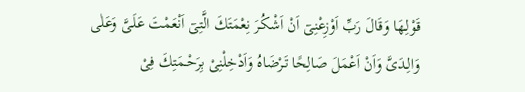قَوْلِـهَا وَقَالَ رَبِّ اَوْزِعْنِىٓ اَنْ اَشْكُـرَ نِعْمَتَكَ الَّتِىٓ اَنْعَمْتَ عَلَـىَّ وَعَلٰى وَالِـدَىَّ وَاَنْ اَعْمَلَ صَالِحًا تَـرْضَاهُ وَاَدْخِلْنِىْ بِرَحْـمَتِكَ فِىْ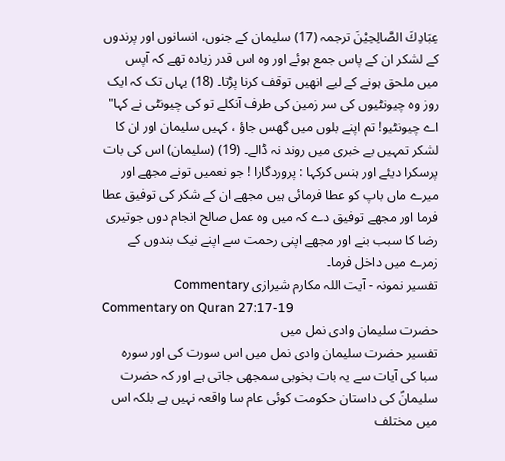عِبَادِكَ الصَّالِحِيْنَ ترجمہ (17) سلیمان کے جنوں، انسانوں اور پرندوں کے لشکر ان کے پاس جمع ہوئے اور وہ اس قدر زیادہ تھے کہ آپس میں ملحق ہونے کے لیے انھیں توقف کرنا پڑتا۔ (18) یہاں تک کہ ایک روز وہ چیونٹیوں کی سر زمین کی طرف آنکلے تو کی چیونٹی نے کہا" اے چیونٹیو! تم اپنے بلوں میں گھس جاؤ ، کہیں سلیمان اور ان کا لشکر تمہیں بے خبری میں روند نہ ڈالے۔ (19) (سلیمان) اس کی بات پرسکرا دیئے اور ہنس کرکہا : پروردگارا ! جو نعمیں تونے مجھے اور میرے ماں باپ کو عطا فرمائی ہیں مجھے ان کے شکر کی توفیق عطا فرما اور مجھے توفیق دے کہ میں وہ عمل صالح انجام دوں جوتیری رضا کا سبب بنے اور مجھے اپنی رحمت سے اپنے نیک بندوں کے زمرے میں داخل فرما۔
تفسیر نمونہ - آیت اللہ مکارم شیرازی Commentary
Commentary on Quran 27:17-19
حضرت سلیمان وادی نمل میں
تفسیر حضرت سلیمان وادی نمل میں اس سورت کی اور سورہ سبا کی آیات سے یہ بات بخوبی سمجھی جاتی ہے اور کہ حضرت سلیمانؑ کی داستان حکومت کوئی عام سا واقعہ نہیں ہے بلکہ اس میں مختلف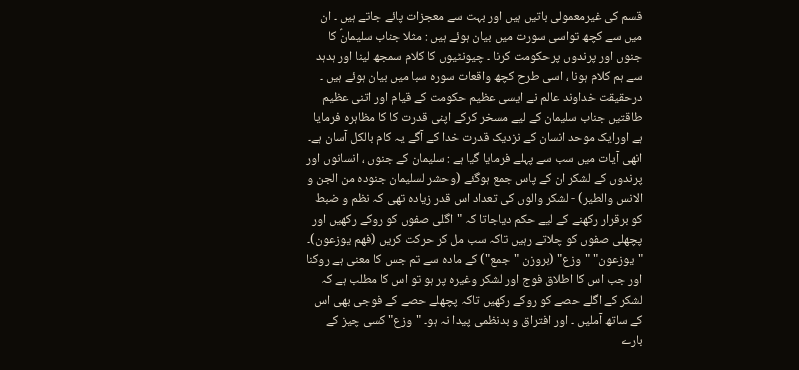قسم کی غیرمعمولی باتیں ہیں اور بہت سے معجزات پائے جاتے ہیں ۔ ان میں سے کچھ تواسی سورت میں بیان ہوئے ہیں : مثلا جناب سلیمانؑ کا جنوں اور پرندوں پرحکومت کرنا ۔ چیونٹیوں کا کلام سمجھ لینا اور ہدہد سے ہم کلام ہونا ، اسی طرح کچھ واقعات سوره سبا میں بیان ہوئے ہیں ۔ درحقیقت خداوند عالم نے ایسی عظیم حکومت کے قیام اور اتنی عظیم طاقتیں جناب سلیمان کے لیے مسخر کرکے اپنی قدرت کا کا مظاہرہ فرمایا ہے اورایک موحد انسان کے نزدیک قدرت خدا کے آگے یہ کام بالکل آسان ہے۔ انھی آیات میں سب سے پہلے فرمایا گیا ہے : سلیمان کے جنوں ، انسانوں اور پرندوں کے لشکر ان کے پاس جمع ہوگئے (وحشر لسليمان جنودہ من الجن و الانس والطير) - لشکر والوں کی تعداد اس قدر زیادہ تھی کہ نظم و ضبط کو برقرار رکھنے کے لیے حکم دیاجاتا کہ "اگلی صفوں کو روکے رکھیں اور پچھلی صفوں کو چلاتے رہیں تاکہ سب مل کر حرکت کریں (فهم يوزعون)۔ "یوزعون" "وزع" (بروزن "جمع") کے مادہ سے تم جس کا معنی ہے روکنا اور جب اس کا اطلاق فوج اور لشکر وغیرہ پر ہو تو اس کا مطلب ہے کہ لشکر کے اگلے حصے کو روکے رکھیں تاکہ پچھلے حصے کے فوجی بھی اس کے ساتھ آملیں ۔ اور افتراق و بدنظمی پیدا نہ ہو۔ "وزع" کسی چیز کے بارے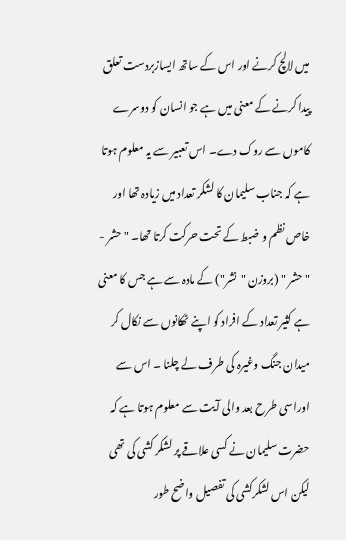میں لالچ کرنے اور اس کے ساتھ ایسازبردست تعلق پیدا کرنے کے معنی میں ہے جو انسان کو دوسرے کاموں سے روک دے۔ اس تعبیر سے یہ معلوم ہوتا ہے کہ جناب سلیمان کا لشکر تعداد میں زیادہ تھا اور خاص نظم و ضبط کے تحت حرکت کرتا تھا۔ "حشر - "حشر " (بروزن "نشر") کے مادہ سے ہے جس کا معنی ہے کثیر تعداد کے افراد کو اپنے ٹھکانوں سے نکال کر میدان جنگ وغیرہ کی طرف لے چلنا ۔ اس سے اوراسی طرح بعد والی آیت سے معلوم ہوتا ہے کہ حضرت سلیمان نے کسی علاقے پر لشکر کشی کی تھی لیکن اس لشکرکشی کی تفصیل واضح طور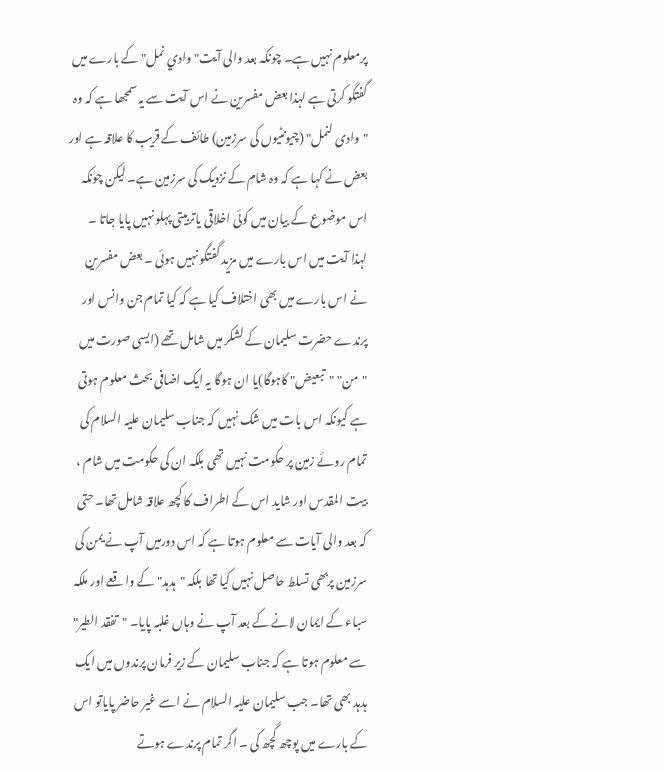پرمعلوم نہیں ہے۔ چونکہ بعد والی آیت" وادي نمل" کے بارے میں گفتگو کرتی ہے لہذا بعض مفسرین نے اس آیت سے یہ سمجھا ہے کہ وہ "وادی لنمل" (چیونٹیوں کی سرزمین) طائف کے قریب کا علاقہ ہے اور بعض نے کہا ہے کہ وہ شام کے نزدیک کی سرزمین ہے۔ لیکن چونکہ اس موضوع کے بیان میں کوئی اخلاقی یاتربیتی پہلو نہیں پایا جاتا ۔ لہذا آیت میں اس بارے میں مزید گفتگو نہیں ہوئی ۔ بعض مفسرین نے اس بارے میں بھی اختلاف کیا ہے کہ کیا تمام جن وانس اور پرندے حضرت سلیمان کے لشکر میں شامل تھے (ایسی صورت میں "من" "تبعیض" کاہوگا)یا ان ہوگا یہ ایک اضافی بحث معلوم ہوتی ہے کیونکہ اس بات میں شک نہیں کہ جناب سلیمان علیہ السلام کی تمام روئے زمین پر حکومت نہیں تھی بلکہ ان کی حکومت میں شام ، بیت المقدس اور شاید اس کے اطراف کا کچھ علاقہ شامل تھا۔ حتی کہ بعد والی آیات سے معلوم ہوتا ہے کہ اس دورمیں آپ نے یمن کی سرزمین پربھی تسلط حاصل نہیں کیا تھا بلکہ "ہدہد" کے واقعے اور ملکہ سباء کے ایمان لانے کے بعد آپ نے وہاں غلبہ پایا۔ "تفقد الطير" سے معلوم ہوتا ہے کہ جناب سلیمان کے زیر فرمان پرندوں میں ایک ہدہد بھی تھا۔ جب سلیمان علیہ السلام نے اسے غیر حاضر پایاتو اس کے بارے میں پوچھ گچھ کی ۔ اگر تمام پرندے ہوتے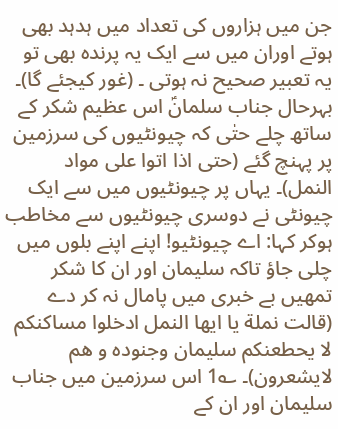جن میں ہزاروں کی تعداد میں ہدہد بھی ہوتے اوران میں سے ایک یہ پرنده بھی تو یہ تعبیر صحیح نہ ہوتی ۔ (غور کیجئے گا)۔ بہرحال جناب سلمانؑ اس عظیم شکر کے ساتھ چلے حتٰی کہ چیونٹیوں کی سرزمین پر پہنچ گئے (حتى اذا اتوا على مواد النمل)۔ یہاں پر چیونٹیوں میں سے ایک چیونٹی نے دوسری چیونٹیوں سے مخاطب ہوکر کہا: اے چیونٹیو! اپنے اپنے بلوں میں چلی جاؤ تاکہ سلیمان اور ان کا شکر تمھیں بے خبری میں پامال نہ کر دے (قالت نملة یا ایها النمل ادخلوا مساكنكم لا يحطعنكم سلیمان وجنودہ و ھم لايشعرون)۔ ؎1 اس سرزمین میں جناب سلیمان اور ان کے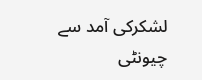لشکرکی آمد سے چیونٹی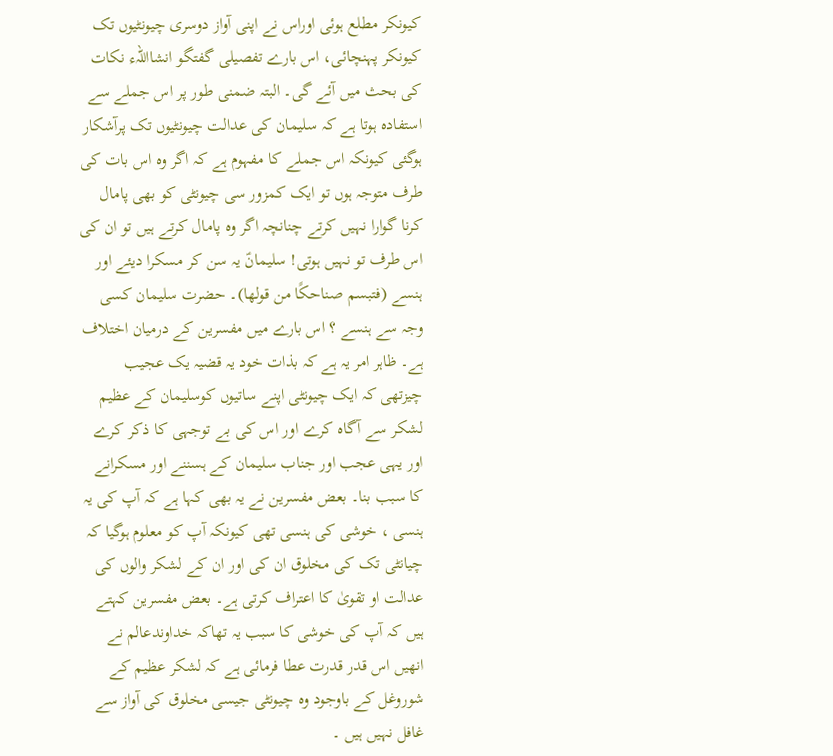کیونکر مطلع ہوئی اوراس نے اپنی آواز دوسری چیونٹیوں تک کیونکر پہنچائی، اس بارے تفصیلی گفتگو انشااللہء نکات کی بحث میں آئے گی۔ البتہ ضمنی طور پر اس جملے سے استفادہ ہوتا ہے کہ سلیمان کی عدالت چیونٹیوں تک پرآشکار ہوگئی کیونکہ اس جملے کا مفہوم ہے کہ اگر وہ اس بات کی طرف متوجہ ہوں تو ایک کمزور سی چیونٹی کو بھی پامال کرنا گوارا نہیں کرتے چنانچہ اگر وہ پامال کرتے ہیں تو ان کی اس طرف تو نہیں ہوتی! سلیمانؑ یہ سن کر مسکرا دیئے اور ہنسے (فتبسم صناحکًا من قولها)۔ حضرت سلیمان کسی وجہ سے ہنسے ؟ اس بارے میں مفسرین کے درمیان اختلاف ہے۔ ظاہر امر یہ ہے کہ بذات خود یہ قضیہ یک عجیب چیزتھی کہ ایک چیونٹی اپنے ساتیوں کوسلیمان کے عظیم لشکر سے آگاہ کرے اور اس کی بے توجہی کا ذکر کرے اور یہی عجب اور جناب سلیمان کے ہسننے اور مسکرانے کا سبب بنا۔ بعض مفسرین نے یہ بھی کہا ہے کہ آپ کی یہ ہنسی ، خوشی کی ہنسی تھی کیونکہ آپ کو معلوم ہوگیا کہ چیانٹی تک کی مخلوق ان کی اور ان کے لشکر والوں کی عدالت او تقویٰ کا اعتراف کرتی ہے۔ بعض مفسرین کہتے ہیں کہ آپ کی خوشی کا سبب یہ تھاکہ خداوندعالم نے انھیں اس قدر قدرت عطا فرمائی ہے کہ لشکر عظیم کے شوروغل کے باوجود وہ چیونٹی جیسی مخلوق کی آواز سے غافل نہیں ہیں ۔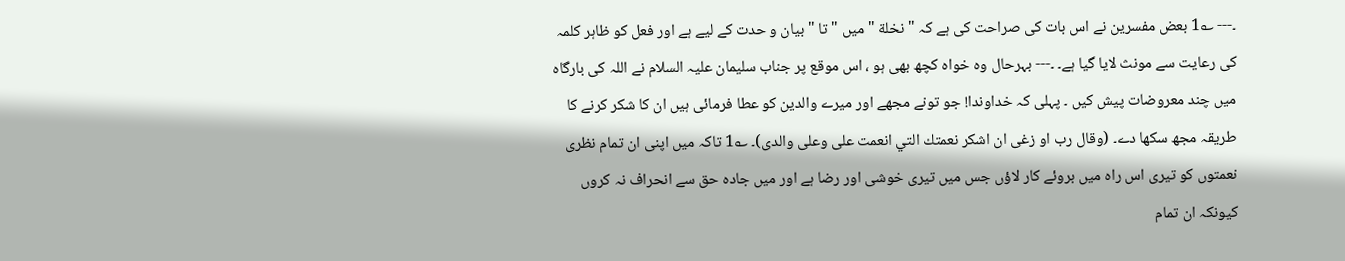۔--- ؎1 بعض مفسرین نے اس بات کی صراحت کی ہے کہ " نخلة " میں " تا " بیان و حدت کے لیے ہے اور فعل کو ظاہر کلمہ کی رعایت سے مونث لایا گیا ہے۔ ۔--- بہرحال وہ خواہ کچھ بھی ہو ، اس موقع پر جناب سلیمان علیہ السلام نے اللہ کی بارگاہ میں چند معروضات پیش کیں ۔ پہلی کہ خداوندا! جو تونے مجھے اور میرے والدین کو عطا فرمائی ہیں ان کا شکر کرنے کا طریقہ مجھ سکھا دے۔ (وقال رب او زغی ان اشكر نعمتك التي انعمت علی وعلی والدی)۔ ؎1 تاکہ میں اپنی ان تمام نظری نعمتوں کو تیری اس راہ میں بروئے کار لاؤں جس میں تیری خوشی اور رضا ہے اور میں جاده حق سے انحراف نہ کروں کیونکہ ان تمام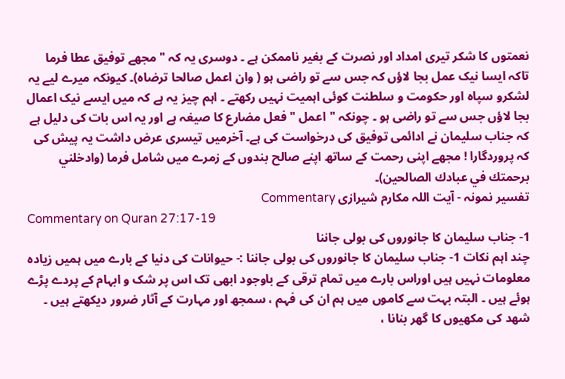نعمتوں کا شکر تیری امداد اور نصرت کے بغیر ناممکن ہے ۔ دوسری یہ کہ "مجھے توفیق عطا فرما تاکہ ایسا نیک عمل بجا لاؤں کہ جس سے تو راضی ہو ( وان اعمل صالحا ترضاه)۔ کیونکہ میرے لیے یہ لشکرو سپاہ اور حکومت و سلطنت کوئی اہمیت نہیں رکھتے ۔ اہم چیز یہ ہے کہ میں ایسے نیک اعمال بجا لاؤں جس سے تو راضی ہو ۔ چونکہ "اعمل " فعل مضارع کا صیغہ ہے اور یہ اس بات کی دلیل ہے کہ جناب سلیمان نے ادائمی توفیق کی درخواست کی ہے۔ آخرمیں تیسری عرض داشت یہ پیش کی کہ پروردگارا ! مجھے اپنی رحمت کے ساتھ اپنے صالح بندوں کے زمرے میں شامل فرما (وادخلني برحمتك في عبادك الصالحين)۔
تفسیر نمونہ - آیت اللہ مکارم شیرازی Commentary
Commentary on Quran 27:17-19
1- جناب سلیمان کا جانوروں کی بولی جاننا
چند اہم نکات 1- جناب سلیمان کا جانوروں کی بولی جاننا :- حیوانات کی دنیا کے بارے میں ہمیں زیادہ معلومات نہیں ہیں اوراس بارے میں تمام ترقی کے باوجود ابھی تک اس پر شک و ابہام کے پردے پڑے ہوئے ہیں ۔ البتہ بہت سے کاموں میں ہم ان کی فہم ، سمجھ اور مہارت کے آثار ضرور دیکھتے ہیں ۔ شهد کی مکھیوں کا گھر بنانا ،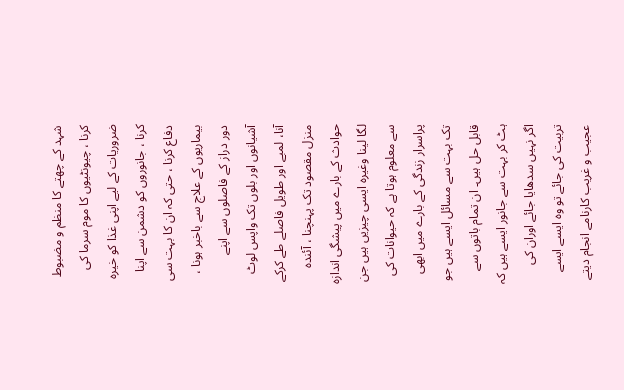شہد کے چھتے کا منظم و مضبوط کرنا ، چیونٹیوں کا موم سرما کی ضروریات کے لیے اپنی غذا کو خیرہ کرنا ، جانوروں کو دشمن سے اپنا دفاع کرنا ، حتی کہ ان کا بہت سی بیماریوں کے علاج سے باخبر ہونا ، دور دراز کے فاصلوں سے اپنے آشیانوں اور بلوں تک واپس لوٹ آنا، لمبے اور طویل فاصلے طے کرکے منزل مقصود تک پہنچنا ، آئنده حوادث کے بارے میں پیشگی اندازہ لگا لینا وغیرہ ایسی چیزیں ہیں جن سے معلوم ہوتا ہے کہ حیوانات کی پراسرار زندگی کے بارے میں ابھی تک بہت سے مسائل ایسے ہیں جو قابل حل ہیں۔ ان تمام باتوں سے ہٹ کر بہت سے جانور ایسے ہیں کہ اگر نہیں سدھایا جائے اوران کی تربیت کی جائے تو وہ ایسے ایسے عجیب و غریب کارنامے انجام دیتے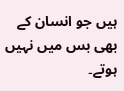ہیں جو انسان کے بھی بس میں نہیں ہوتے۔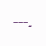۔---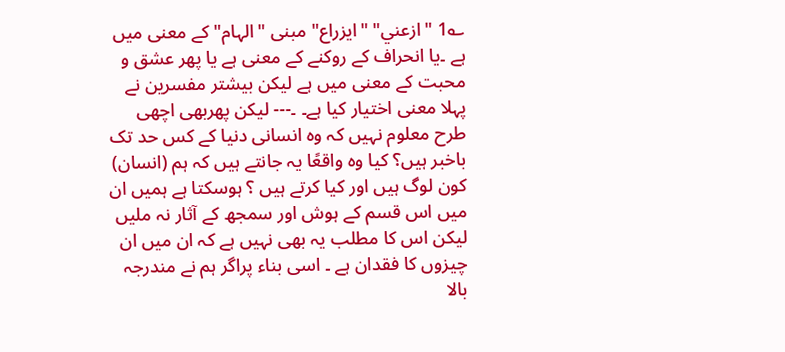؎1 "ازعني" "ایزراع" مبنی "الہام" کے معنی میں ہے ۔یا انحراف کے روکنے کے معنی ہے یا پھر عشق و محبت کے معنی میں ہے لیکن بیشتر مفسرین نے پہلا معنی اختیار کیا ہے۔ ۔--- لیکن پھربھی اچھی طرح معلوم نہیں کہ وہ انسانی دنیا کے کس حد تک باخبر ہیں؟ کیا وہ واقعًا یہ جانتے ہیں کہ ہم (انسان) کون لوگ ہیں اور کیا کرتے ہیں ؟ ہوسکتا ہے ہمیں ان میں اس قسم کے ہوش اور سمجھ کے آثار نہ ملیں لیکن اس کا مطلب یہ بھی نہیں ہے کہ ان میں ان چیزوں کا فقدان ہے ۔ اسی بناء پراگر ہم نے مندرجہ بالا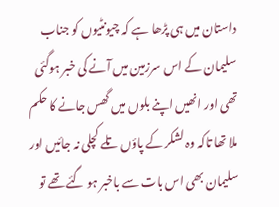داستان میں ہی پڑھا ہے کہ چیونٹیوں کو جناب سلیمان کے اس سرزمین میں آنے کی خبر ہوگئی تھی اور انھیں اپنے بلوں میں گھس جانے کا حکم ملا تھا تاکہ وہ لشکر کے پاؤں تلے کچلی نہ جائیں اور سلیمان بھی اس بات سے باخبر ہو گئے تھے تو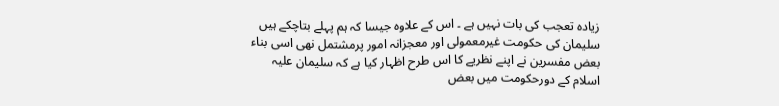زیادہ تعجب کی بات نہیں ہے ۔ اس کے علاوہ جیسا کہ ہم پہلے بتاچکے ہیں سلیمان کی حکومت غیرمعمولی اور معجزانہ امور پرمشتمل نھی اسی بناء بعض مفسرین نے اپنے نظریے کا اس طرح اظہار کیا ہے کہ سلیمان علیہ اسلام کے دورحکومت میں بعض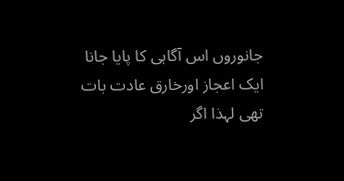جانوروں اس آگاہی کا پایا جانا ایک اعجاز اورخارق عادت بات تھی لہذا اگر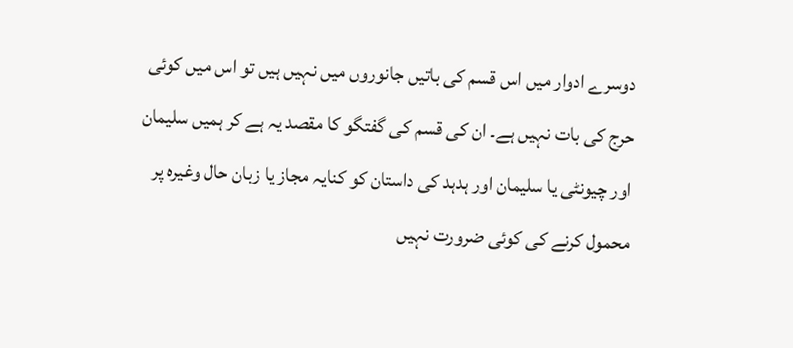دوسرے ادوار میں اس قسم کی باتیں جانوروں میں نہیں ہیں تو اس میں کوئی حرج کی بات نہیں ہے۔ ان کی قسم کی گفتگو کا مقصد یہ ہے کر ہمیں سلیمان اور چیونٹی یا سلیمان اور ہدہد کی داستان کو کنایہ مجاز یا زبان حال وغيرہ پر محمول کرنے کی کوئی ضرورت نہیں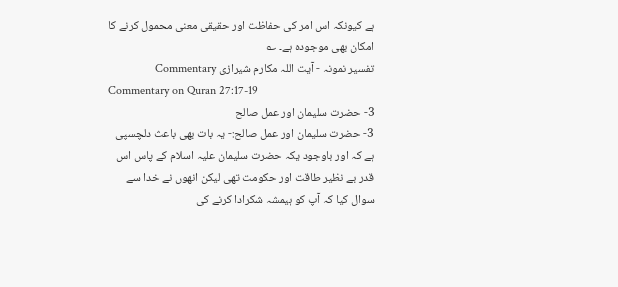ہے کیونکہ اس امر کی حفاظت اور حقیقی معنی محمول کرنے کا امکان بھی موجودہ ہے۔ ؎
تفسیر نمونہ - آیت اللہ مکارم شیرازی Commentary
Commentary on Quran 27:17-19
3- حضرت سلیمان اور عمل صالح
3- حضرت سلیمان اور عمل صالح:- یہ بات بھی باعث دلچسپی ہے کہ اور باوجود یکہ حضرت سلیمان علیہ اسلام کے پاس اس قدر بے نظیر طاقت اور حکومت تھی لیکن انھوں نے خدا سے سوال کیا کہ آپ کو ہیمشہ شکرادا کرنے کی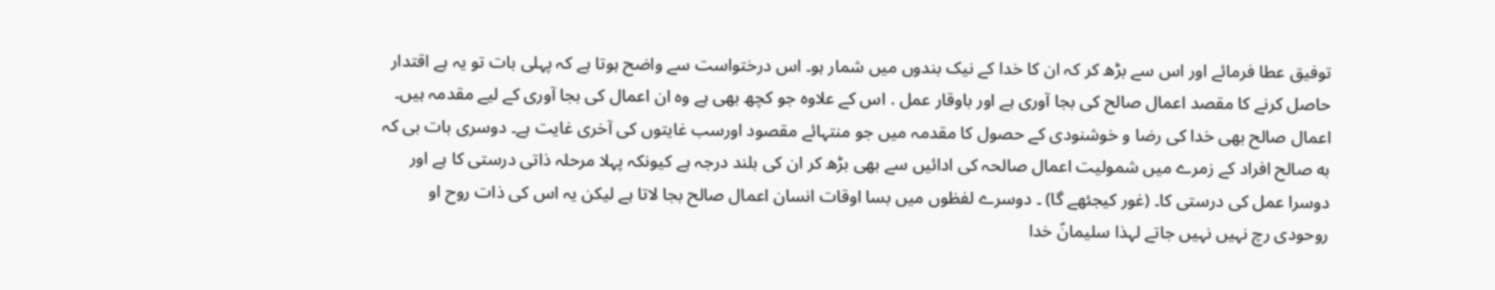توفیق عطا فرمائے اور اس سے بڑھ کر کہ ان کا خدا کے نیک بندوں میں شمار ہو۔ اس درختواست سے واضح ہوتا ہے کہ پہلی بات تو یہ ہے اقتدار حاصل کرنے کا مقصد اعمال صالح کی بجا آوری ہے اور باوقار عمل . اس کے علاوہ جو کچھ بھی ہے وہ ان اعمال کی بجا آوری کے لیے مقدمہ ہیں۔ اعمال صالح بھی خدا کی رضا و خوشنودی کے حصول کا مقدمہ میں جو منتہائے مقصود اورسب غایتوں کی آخری غایت ہے۔ دوسری بات بی کہ به صالح افراد کے زمرے میں شمولیت اعمال صالحہ کی ادائیں سے بھی بڑھ کر ان کی بلند درجہ ہے کیونکہ پہلا مرحلہ ذاتی درستی کا ہے اور دوسرا عمل کی درستی کا۔ (غور کیجئھے گا) ۔ دوسرے لفظوں میں بسا اوقات انسان اعمال صالح بجا لاتا ہے لیکن یہ اس کی ذات روح او روحودی رچ نہیں نہیں جاتے لہذا سلیمانؑ خدا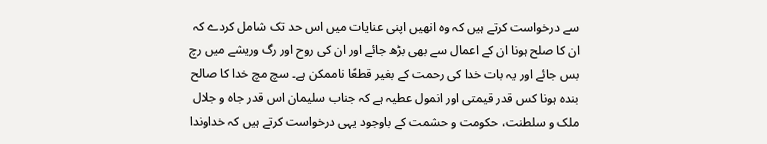سے درخواست کرتے ہیں کہ وہ انھیں اپنی عنایات میں اس حد تک شامل کردے کہ ان کا صلح ہونا ان کے اعمال سے بھی بڑھ جائے اور ان کی روح اور رگ وریشے میں رچ بس جائے اور یہ بات خدا کی رحمت کے بغیر قطعًا ناممکن ہے۔ سچ مچ خدا کا صالح بنده ہونا کس قدر قیمتی اور انمول عطیہ ہے کہ جناب سلیمان اس قدر جاہ و جلال ملک و سلطنت، حکومت و حشمت کے باوجود یہی درخواست کرتے ہیں کہ خداوندا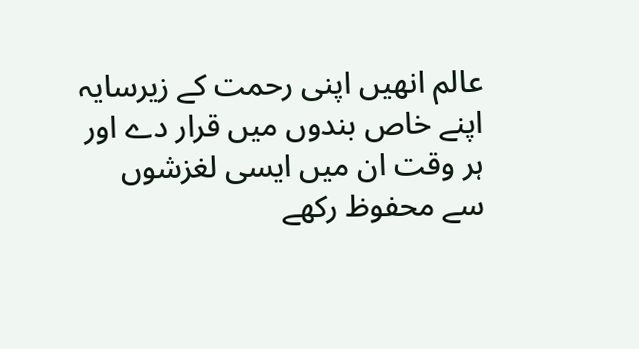عالم انھیں اپنی رحمت کے زیرسایہ اپنے خاص بندوں میں قرار دے اور ہر وقت ان میں ایسی لغزشوں سے محفوظ رکھے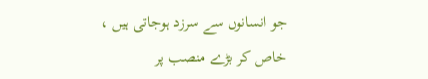جو انسانوں سے سرزد ہوجاتی ہیں ، خاص کر بڑے منصب پر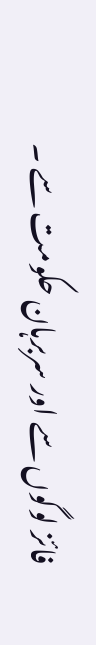فائز لوگوں سے اور سربرہان حکومت سے ۔